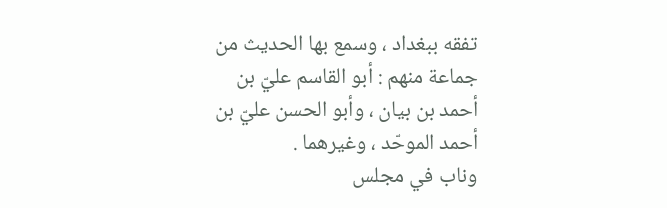تفقه ببغداد ، وسمع بها الحديث من جماعة منهم : أبو القاسم عليّ بن أحمد بن بيان ، وأبو الحسن عليّ بن أحمد الموحّد ، وغيرهما .
وناب في مجلس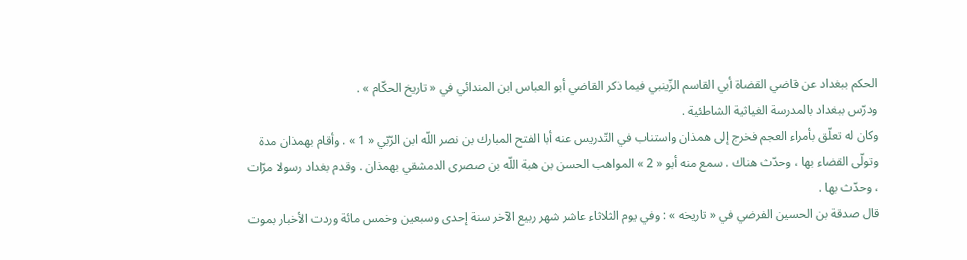الحكم ببغداد عن قاضي القضاة أبي القاسم الزّينبي فيما ذكر القاضي أبو العباس ابن المندائي في « تاريخ الحكّام » .
ودرّس ببغداد بالمدرسة الغياثية الشاطئية .
وكان له تعلّق بأمراء العجم فخرج إلى همذان واستناب في التّدريس عنه أبا الفتح المبارك بن نصر اللّه ابن الرّبّي « 1 » . وأقام بهمذان مدة وتولّى القضاء بها ، وحدّث هناك . سمع منه أبو « 2 » المواهب الحسن بن هبة اللّه بن صصرى الدمشقي بهمذان . وقدم بغداد رسولا مرّات ، وحدّث بها .
قال صدقة بن الحسين الفرضي في « تاريخه » : وفي يوم الثلاثاء عاشر شهر ربيع الآخر سنة إحدى وسبعين وخمس مائة وردت الأخبار بموت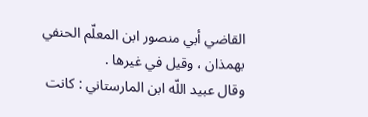القاضي أبي منصور ابن المعلّم الحنفي بهمذان ، وقيل في غيرها .
وقال عبيد اللّه ابن المارستاني : كانت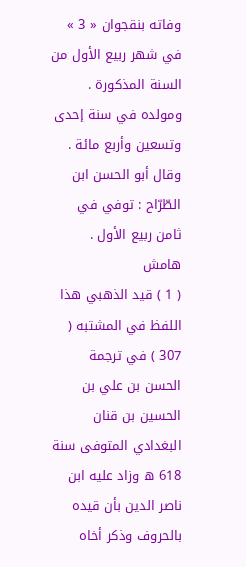وفاته بنقجوان « 3 » في شهر ربيع الأول من السنة المذكورة . ومولده في سنة إحدى وتسعين وأربع مائة .
وقال أبو الحسن ابن الطّرّاح : توفي في ثامن ربيع الأول .
هامش
( 1 ) قيد الذهبي هذا اللفظ في المشتبه ( 307 ) في ترجمة الحسن بن علي بن الحسين بن قنان البغدادي المتوفى سنة 618 ه وزاد عليه ابن ناصر الدين بأن قيده بالحروف وذكر أخاه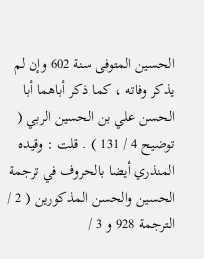الحسين المتوفى سنة 602 وإن لم يذكر وفاته ، كما ذكر أباهما أبا الحسن علي بن الحسين الربي ( توضيح 4 / 131 ) . قلت : وقيده المنذري أيضا بالحروف في ترجمة الحسين والحسن المذكورين ( 2 / الترجمة 928 و 3 /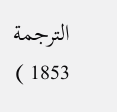الترجمة 1853 )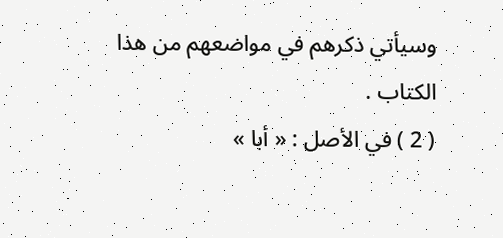وسيأتي ذكرهم في مواضعهم من هذا الكتاب .
( 2 ) في الأصل : « أبا »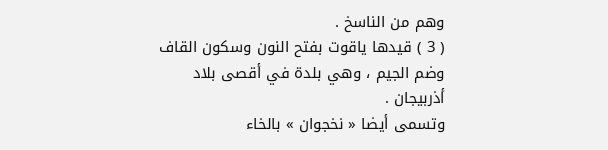وهم من الناسخ .
( 3 ) قيدها ياقوت بفتح النون وسكون القاف وضم الجيم ، وهي بلدة في أقصى بلاد أذربيجان .
وتسمى أيضا « نخجوان » بالخاء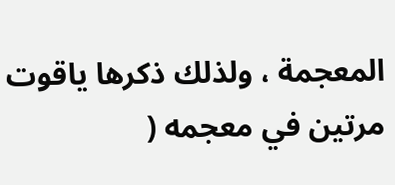المعجمة ، ولذلك ذكرها ياقوت مرتين في معجمه (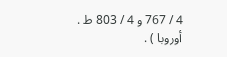4 / 767 و 4 / 803 ط . أوروبا ) .